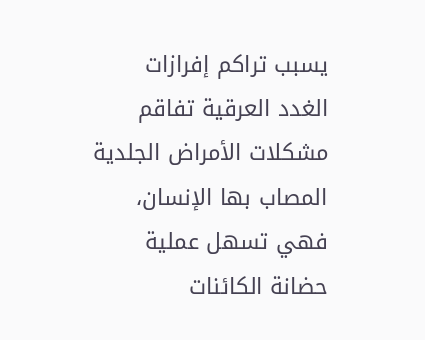يسبب تراكم إفرازات الغدد العرقية تفاقم مشكلات الأمراض الجلدية المصاب بها الإنسان، فهي تسهل عملية حضانة الكائنات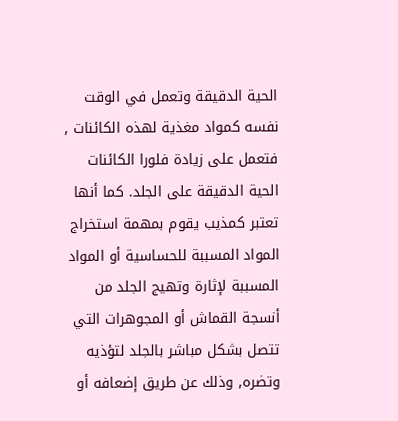الحية الدقيقة وتعمل في الوقت نفسه كمواد مغذية لهذه الكائنات , فتعمل على زيادة فلورا الكائنات الحية الدقيقة على الجلد. كما أنها تعتبر كمذيب يقوم بمهمة استخراج المواد المسببة للحساسية أو المواد المسببة لإثارة وتهيج الجلد من أنسجة القماش أو المجوهرات التي تتصل بشكل مباشر بالجلد لتؤذيه وتضره, وذلك عن طريق إضعافه أو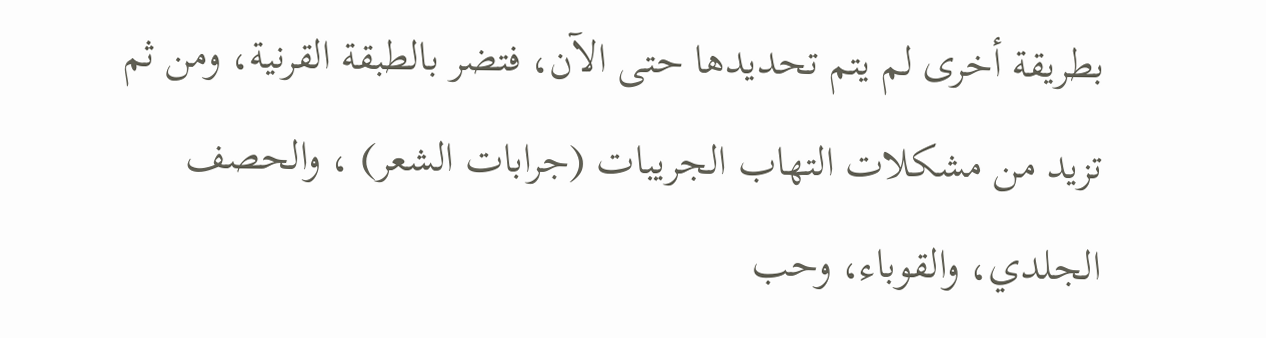بطريقة أخرى لم يتم تحديدها حتى الآن، فتضر بالطبقة القرنية، ومن ثم تزيد من مشكلات التهاب الجريبات (جرابات الشعر) ، والحصف الجلدي، والقوباء، وحب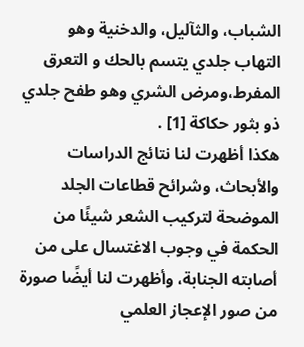الشباب، والثآليل، والدخنية وهو التهاب جلدي يتسم بالحك و التعرق المفرط،ومرض الشري وهو طفح جلدي ذو بثور حكاكة [1] .
هكذا أظهرت لنا نتائج الدراسات والأبحاث، وشرائح قطاعات الجلد الموضحة لتركيب الشعر شيئًا من الحكمة في وجوب الاغتسال على من أصابته الجنابة، وأظهرت لنا أيضًا صورة من صور الإعجاز العلمي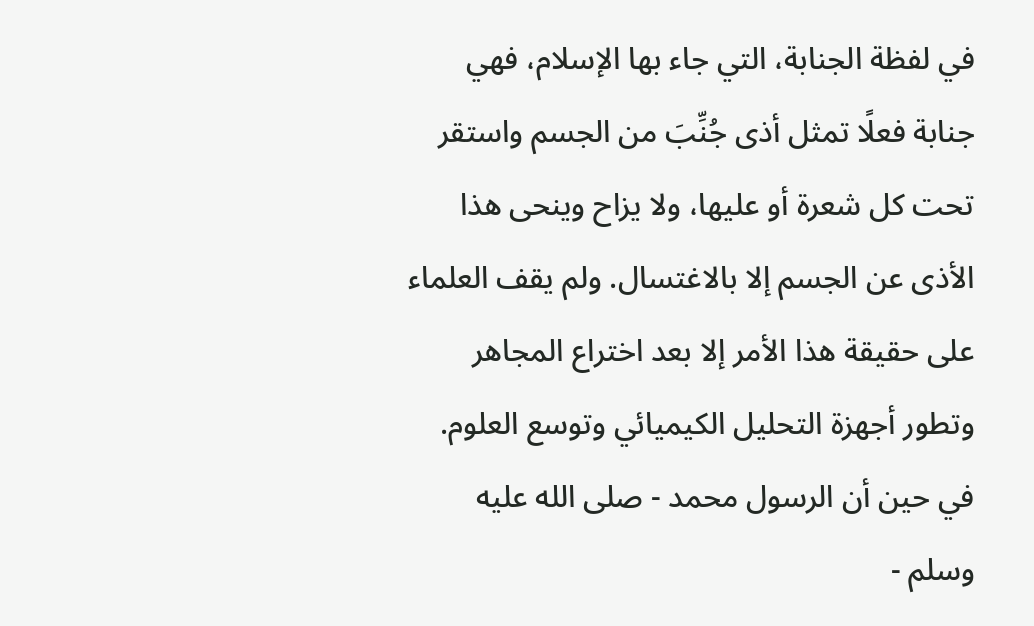في لفظة الجنابة، التي جاء بها الإسلام، فهي جنابة فعلًا تمثل أذى جُنِّبَ من الجسم واستقر تحت كل شعرة أو عليها، ولا يزاح وينحى هذا الأذى عن الجسم إلا بالاغتسال. ولم يقف العلماء على حقيقة هذا الأمر إلا بعد اختراع المجاهر وتطور أجهزة التحليل الكيميائي وتوسع العلوم. في حين أن الرسول محمد - صلى الله عليه وسلم -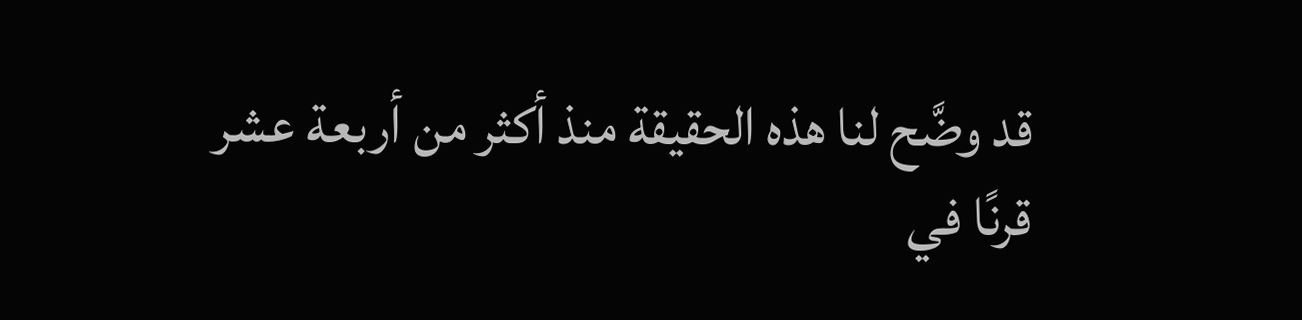قد وضَّح لنا هذه الحقيقة منذ أكثر من أربعة عشر قرنًا في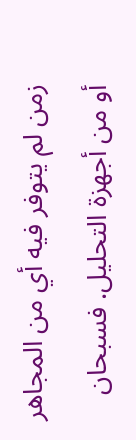زمن لم يتوفر فيه أي من المجاهر أو من أجهزة التحليل. فسبحان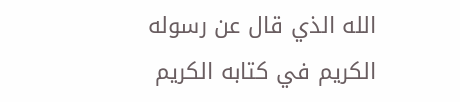الله الذي قال عن رسوله الكريم في كتابه الكريم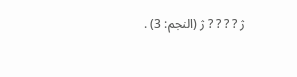ژ ? ? ? ? ژ (النجم: 3) .